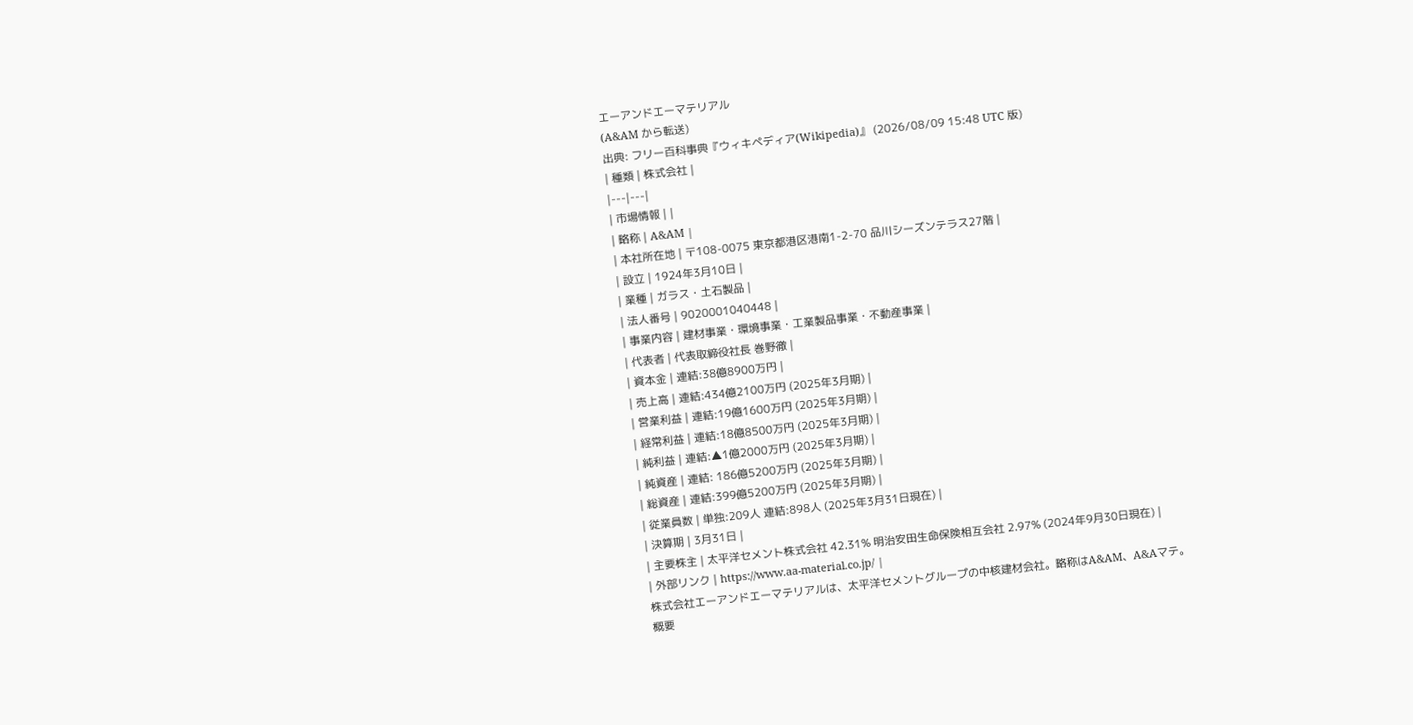エーアンドエーマテリアル
(A&AM から転送)
出典: フリー百科事典『ウィキペディア(Wikipedia)』 (2026/08/09 15:48 UTC 版)
| 種類 | 株式会社 |
|---|---|
| 市場情報 | |
| 略称 | A&AM |
| 本社所在地 | 〒108-0075 東京都港区港南1-2-70 品川シーズンテラス27階 |
| 設立 | 1924年3月10日 |
| 業種 | ガラス・土石製品 |
| 法人番号 | 9020001040448 |
| 事業内容 | 建材事業・環境事業・工業製品事業・不動産事業 |
| 代表者 | 代表取締役社長 巻野徹 |
| 資本金 | 連結:38億8900万円 |
| 売上高 | 連結:434億2100万円 (2025年3月期) |
| 営業利益 | 連結:19億1600万円 (2025年3月期) |
| 経常利益 | 連結:18億8500万円 (2025年3月期) |
| 純利益 | 連結:▲1億2000万円 (2025年3月期) |
| 純資産 | 連結: 186億5200万円 (2025年3月期) |
| 総資産 | 連結:399億5200万円 (2025年3月期) |
| 従業員数 | 単独:209人 連結:898人 (2025年3月31日現在) |
| 決算期 | 3月31日 |
| 主要株主 | 太平洋セメント株式会社 42.31% 明治安田生命保険相互会社 2.97% (2024年9月30日現在) |
| 外部リンク | https://www.aa-material.co.jp/ |
株式会社エーアンドエーマテリアルは、太平洋セメントグループの中核建材会社。略称はA&AM、A&Aマテ。
概要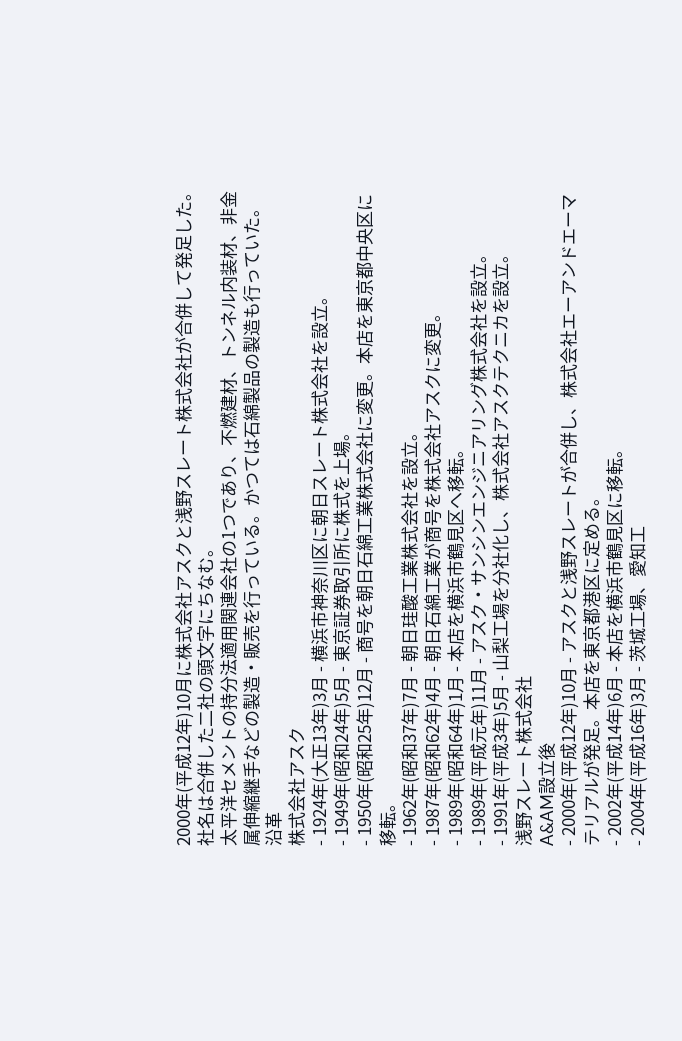2000年(平成12年)10月に株式会社アスクと浅野スレート株式会社が合併して発足した。社名は合併した二社の頭文字にちなむ。
太平洋セメントの持分法適用関連会社の1つであり、不燃建材、トンネル内装材、非金属伸縮継手などの製造・販売を行っている。かつては石綿製品の製造も行っていた。
沿革
株式会社アスク
- 1924年(大正13年)3月 - 横浜市神奈川区に朝日スレート株式会社を設立。
- 1949年(昭和24年)5月 - 東京証券取引所に株式を上場。
- 1950年(昭和25年)12月 - 商号を朝日石綿工業株式会社に変更。本店を東京都中央区に移転。
- 1962年(昭和37年)7月 - 朝日珪酸工業株式会社を設立。
- 1987年(昭和62年)4月 - 朝日石綿工業が商号を株式会社アスクに変更。
- 1989年(昭和64年)1月 - 本店を横浜市鶴見区へ移転。
- 1989年(平成元年)11月 - アスク・サンシンエンジニアリング株式会社を設立。
- 1991年(平成3年)5月 - 山梨工場を分社化し、株式会社アスクテクニカを設立。
浅野スレート株式会社
A&AM設立後
- 2000年(平成12年)10月 - アスクと浅野スレートが合併し、株式会社エーアンドエーマテリアルが発足。本店を東京都港区に定める。
- 2002年(平成14年)6月 - 本店を横浜市鶴見区に移転。
- 2004年(平成16年)3月 - 茨城工場、愛知工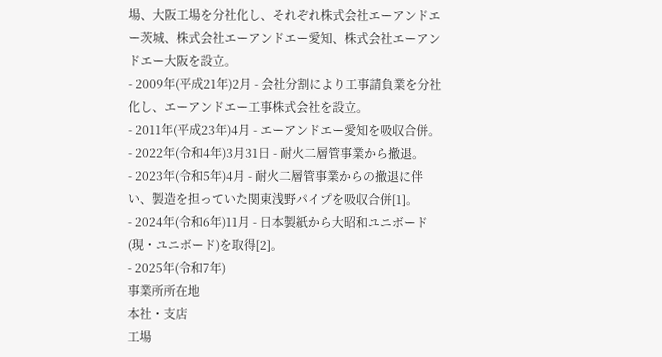場、大阪工場を分社化し、それぞれ株式会社エーアンドエー茨城、株式会社エーアンドエー愛知、株式会社エーアンドエー大阪を設立。
- 2009年(平成21年)2月 - 会社分割により工事請負業を分社化し、エーアンドエー工事株式会社を設立。
- 2011年(平成23年)4月 - エーアンドエー愛知を吸収合併。
- 2022年(令和4年)3月31日 - 耐火二層管事業から撤退。
- 2023年(令和5年)4月 - 耐火二層管事業からの撤退に伴い、製造を担っていた関東浅野パイプを吸収合併[1]。
- 2024年(令和6年)11月 - 日本製紙から大昭和ユニボード(現・ユニボード)を取得[2]。
- 2025年(令和7年)
事業所所在地
本社・支店
工場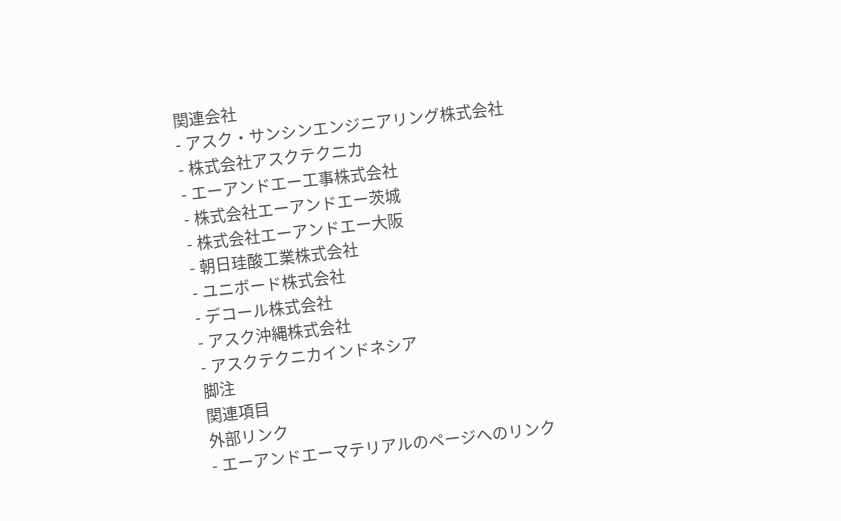関連会社
- アスク・サンシンエンジニアリング株式会社
- 株式会社アスクテクニカ
- エーアンドエー工事株式会社
- 株式会社エーアンドエー茨城
- 株式会社エーアンドエー大阪
- 朝日珪酸工業株式会社
- ユニボード株式会社
- デコール株式会社
- アスク沖縄株式会社
- アスクテクニカインドネシア
脚注
関連項目
外部リンク
- エーアンドエーマテリアルのページへのリンク